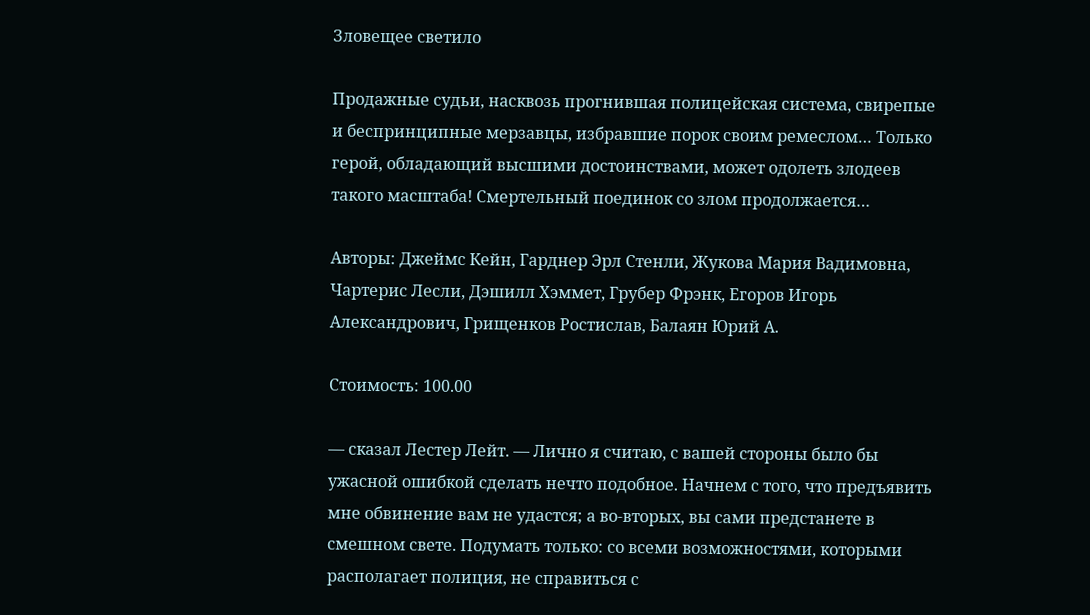Зловещее светило

Продажные судьи, насквозь прогнившая полицейская система, свирепые и беспринципные мерзавцы, избравшие порок своим ремеслом… Только герой, обладающий высшими достоинствами, может одолеть злодеев такого масштаба! Смертельный поединок со злом продолжается…

Авторы: Джеймс Кейн, Гарднер Эрл Стенли, Жукова Мария Вадимовна, Чартерис Лесли, Дэшилл Хэммет, Грубер Фрэнк, Егоров Игорь Александрович, Грищенков Ростислав, Балаян Юрий А.

Стоимость: 100.00

— сказал Лестер Лейт. — Лично я считаю, с вашей стороны было бы ужасной ошибкой сделать нечто подобное. Начнем с того, что предъявить мне обвинение вам не удастся; а во-вторых, вы сами предстанете в смешном свете. Подумать только: со всеми возможностями, которыми располагает полиция, не справиться с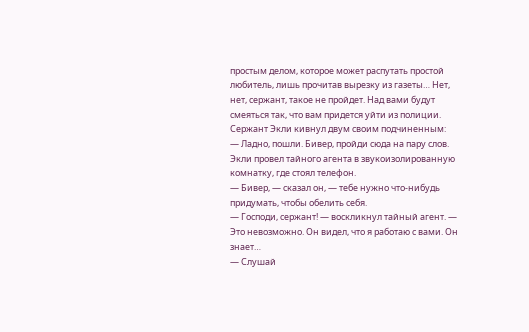простым делом, которое может распутать простой любитель, лишь прочитав вырезку из газеты… Нет, нет, сержант, такое не пройдет. Над вами будут смеяться так, что вам придется уйти из полиции.
Сержант Экли кивнул двум своим подчиненным:
— Ладно, пошли. Бивер, пройди сюда на пару слов.
Экли провел тайного агента в звукоизолированную комнатку, где стоял телефон.
— Бивер, — сказал он, — тебе нужно что-нибудь придумать, чтобы обелить себя.
— Господи, сержант! — воскликнул тайный агент. — Это невозможно. Он видел, что я работаю с вами. Он знает…
— Слушай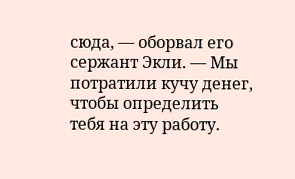сюда, — оборвал его сержант Экли. — Мы потратили кучу денег, чтобы определить тебя на эту работу.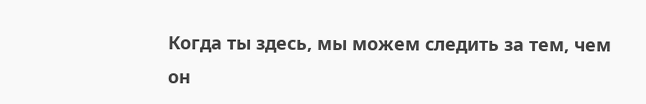Когда ты здесь, мы можем следить за тем, чем он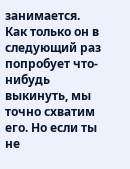занимается. Как только он в следующий раз попробует что-нибудь выкинуть, мы точно схватим его. Но если ты не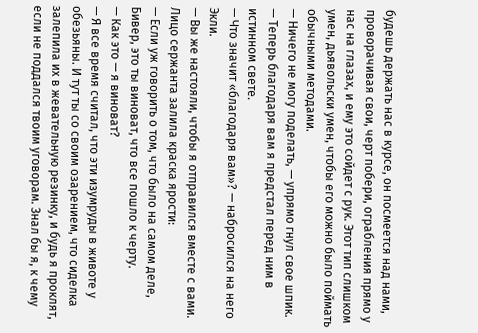будешь держать нас в курсе, он посмеется над нами, проворачивая свои, черт побери, ограбления прямо у нас на глазах, и ему это сойдет с рук. Этот тип слишком умен, дьявольски умен, чтобы его можно было поймать обычными методами.
— Ничего не могу поделать, — упрямо гнул свое шпик. — Теперь благодаря вам я предстал перед ним в истинном свете.
— Что значит «благодаря вам»? — набросился на него Экли.
— Вы же настояли, чтобы я отправился вместе с вами.
Лицо сержанта залила краска ярости:
— Если уж говорить о том, что было на самом деле, Бивер, это ты виноват, что все пошло к черту.
— Как это — я виноват?
— Я все время считал, что эти изумруды в животе у обезьяны. И тут ты со своим озарением, что сиделка залепила их в жевательную резинку, и будь я проклят, если не поддался твоим уговорам. Знал бы я, к чему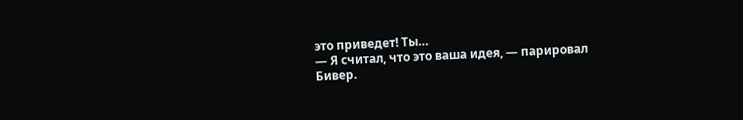это приведет! Ты…
— Я считал, что это ваша идея, — парировал Бивер.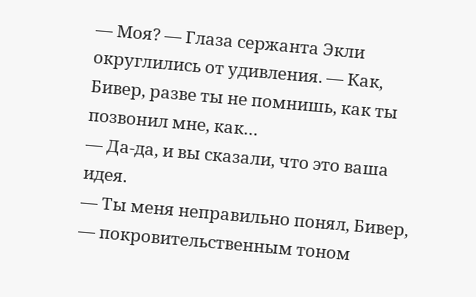— Моя? — Глаза сержанта Экли округлились от удивления. — Как, Бивер, разве ты не помнишь, как ты позвонил мне, как…
— Да-да, и вы сказали, что это ваша идея.
— Ты меня неправильно понял, Бивер, — покровительственным тоном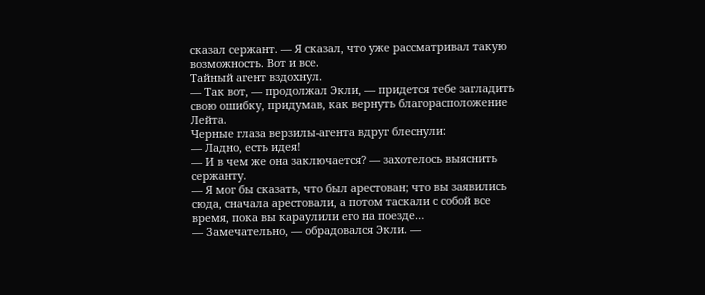сказал сержант. — Я сказал, что уже рассматривал такую возможность. Вот и все.
Тайный агент вздохнул.
— Так вот, — продолжал Экли, — придется тебе загладить свою ошибку, придумав, как вернуть благорасположение Лейта.
Черные глаза верзилы-агента вдруг блеснули:
— Ладно, есть идея!
— И в чем же она заключается? — захотелось выяснить сержанту.
— Я мог бы сказать, что был арестован; что вы заявились сюда, сначала арестовали, а потом таскали с собой все время, пока вы караулили его на поезде…
— Замечательно, — обрадовался Экли. —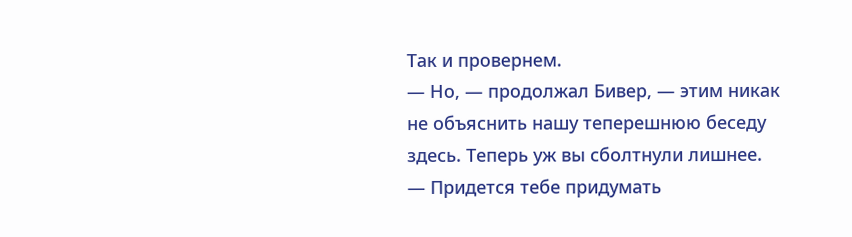Так и провернем.
— Но, — продолжал Бивер, — этим никак не объяснить нашу теперешнюю беседу здесь. Теперь уж вы сболтнули лишнее.
— Придется тебе придумать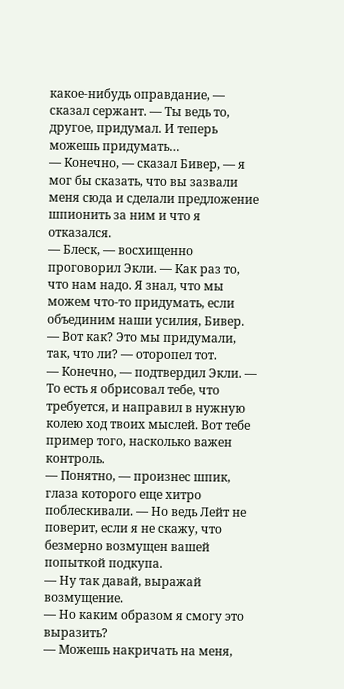какое-нибудь оправдание, — сказал сержант. — Ты ведь то, другое, придумал. И теперь можешь придумать…
— Конечно, — сказал Бивер, — я мог бы сказать, что вы зазвали меня сюда и сделали предложение шпионить за ним и что я отказался.
— Блеск, — восхищенно проговорил Экли. — Как раз то, что нам надо. Я знал, что мы можем что-то придумать, если объединим наши усилия, Бивер.
— Вот как? Это мы придумали, так, что ли? — оторопел тот.
— Конечно, — подтвердил Экли. — То есть я обрисовал тебе, что требуется, и направил в нужную колею ход твоих мыслей. Вот тебе пример того, насколько важен контроль.
— Понятно, — произнес шпик, глаза которого еще хитро поблескивали. — Но ведь Лейт не поверит, если я не скажу, что безмерно возмущен вашей попыткой подкупа.
— Ну так давай, выражай возмущение.
— Но каким образом я смогу это выразить?
— Можешь накричать на меня,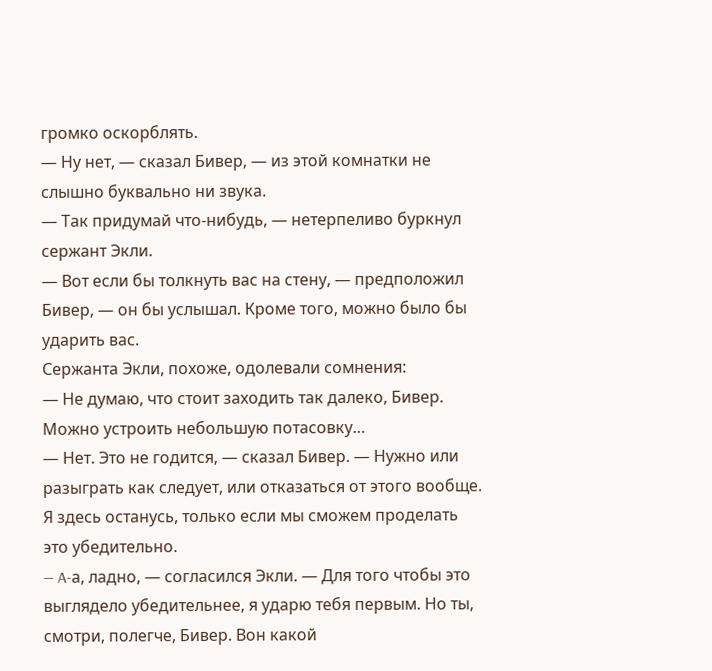громко оскорблять.
— Ну нет, — сказал Бивер, — из этой комнатки не слышно буквально ни звука.
— Так придумай что-нибудь, — нетерпеливо буркнул сержант Экли.
— Вот если бы толкнуть вас на стену, — предположил Бивер, — он бы услышал. Кроме того, можно было бы ударить вас.
Сержанта Экли, похоже, одолевали сомнения:
— Не думаю, что стоит заходить так далеко, Бивер. Можно устроить небольшую потасовку…
— Нет. Это не годится, — сказал Бивер. — Нужно или разыграть как следует, или отказаться от этого вообще. Я здесь останусь, только если мы сможем проделать это убедительно.
— A-а, ладно, — согласился Экли. — Для того чтобы это выглядело убедительнее, я ударю тебя первым. Но ты, смотри, полегче, Бивер. Вон какой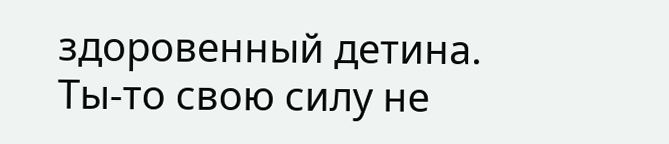здоровенный детина. Ты-то свою силу не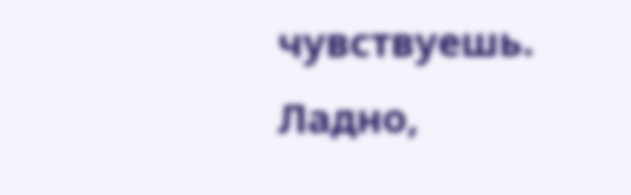чувствуешь. Ладно,